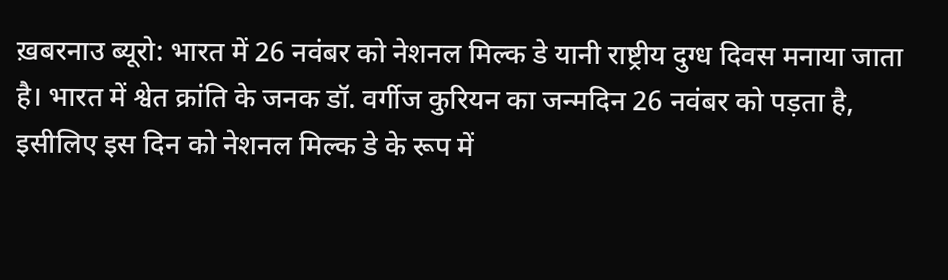ख़बरनाउ ब्यूरो: भारत में 26 नवंबर को नेशनल मिल्क डे यानी राष्ट्रीय दुग्ध दिवस मनाया जाता है। भारत में श्वेत क्रांति के जनक डॉ. वर्गीज कुरियन का जन्मदिन 26 नवंबर को पड़ता है, इसीलिए इस दिन को नेशनल मिल्क डे के रूप में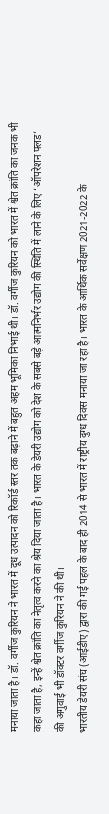मनाया जाता है। डॉ. वर्गीज कुरियन ने भारत में दूध उत्पादन को रिकॉर्ड स्तर तक बढ़ाने में बहुत अहम भूमिका निभाई थी। डॉ. वर्गीज कुरियन को भारत में श्वेत क्रांति का जनक भी कहा जाता है, इन्हें श्वेत क्रांति का नेतृत्व करने का श्रेय दिया जाता है। भारत के डेयरी उद्योग को देश के सबसे बड़े आत्मनिर्भर उद्योग की स्थिति में लाने के लिए ‘ऑपरेशन फ्लड’ की अगुवाई भी डॉक्टर वर्गीज कुरियन ने की थी।
भारतीय डेयरी संघ (आईडीए) द्वारा की गई पहल के बाद ही 2014 से भारत में राष्ट्रीय दुग्ध दिवस मनाया जा रहा है। भारत के आर्थिक सर्वेक्षण 2021-2022 के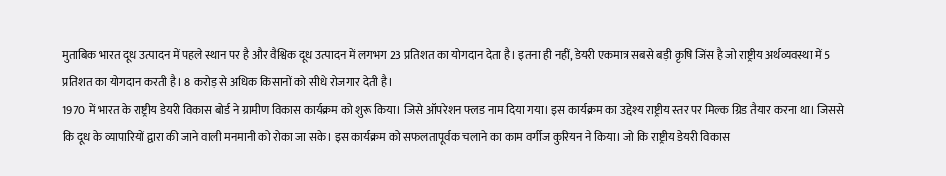मुताबिक भारत दूध उत्पादन में पहले स्थान पर है और वैश्विक दूध उत्पादन में लगभग 23 प्रतिशत का योगदान देता है। इतना ही नहीं, डेयरी एकमात्र सबसे बड़ी कृषि जिंस है जो राष्ट्रीय अर्थव्यवस्था में 5 प्रतिशत का योगदान करती है। 8 करोड़ से अधिक किसानों को सीधे रोजगार देती है।
1970 में भारत के राष्ट्रीय डेयरी विकास बोर्ड ने ग्रामीण विकास कार्यक्रम को शुरू किया। जिसे ऑपरेशन फ्लड नाम दिया गया। इस कार्यक्रम का उद्देश्य राष्ट्रीय स्तर पर मिल्क ग्रिड तैयार करना था। जिससे कि दूध के व्यापारियों द्वारा की जाने वाली मनमानी को रोका जा सके। इस कार्यक्रम को सफलतापूर्वक चलाने का काम वर्गीज कुरियन ने किया। जो कि राष्ट्रीय डेयरी विकास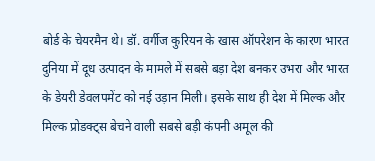बोर्ड के चेयरमैन थे। डॉ. वर्गीज कुरियन के खास ऑपरेशन के कारण भारत दुनिया में दूध उत्पादन के मामले में सबसे बड़ा देश बनकर उभरा और भारत के डेयरी डेवलपमेंट को नई उड़ान मिली। इसके साथ ही देश में मिल्क और मिल्क प्रोडक्ट्स बेचने वाली सबसे बड़ी कंपनी अमूल की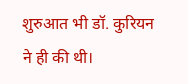शुरुआत भी डॉ. कुरियन ने ही की थी।